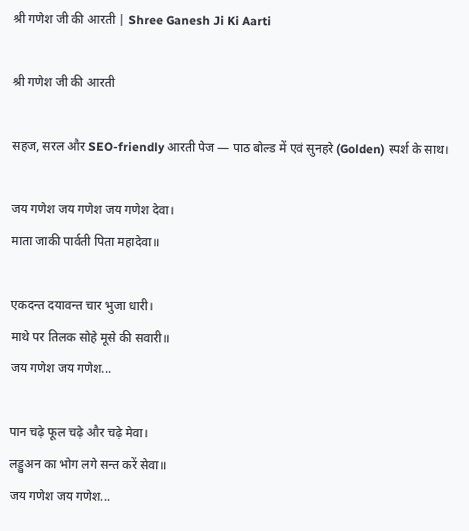श्री गणेश जी की आरती | Shree Ganesh Ji Ki Aarti

श्री गणेश जी की आरती

सहज, सरल और SEO-friendly आरती पेज — पाठ बोल्ड में एवं सुनहरे (Golden) स्पर्श के साथ।

जय गणेश जय गणेश जय गणेश देवा।
माता जाकी पार्वती पिता महादेवा॥

एकदन्त दयावन्त चार भुजा धारी।
माथे पर तिलक सोहे मूसे की सवारी॥
जय गणेश जय गणेश...

पान चढ़े फूल चढ़े और चढ़े मेवा।
लड्डुअन का भोग लगे सन्त करें सेवा॥
जय गणेश जय गणेश...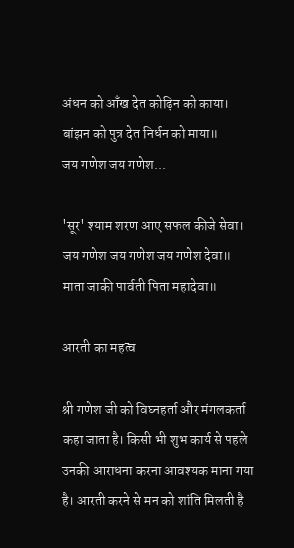अंधन को आँख देत कोढ़िन को काया।
बांझन को पुत्र देत निर्धन को माया॥
जय गणेश जय गणेश...

'सूर' श्याम शरण आए सफल कीजे सेवा।
जय गणेश जय गणेश जय गणेश देवा॥
माता जाकी पार्वती पिता महादेवा॥

आरती का महत्व

श्री गणेश जी को विघ्नहर्ता और मंगलकर्ता कहा जाता है। किसी भी शुभ कार्य से पहले उनकी आराधना करना आवश्यक माना गया है। आरती करने से मन को शांति मिलती है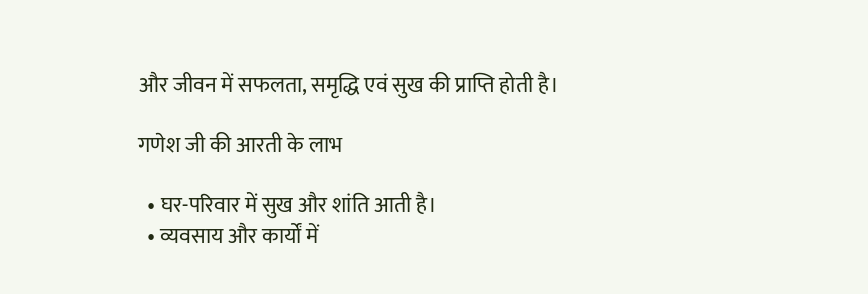और जीवन में सफलता, समृद्धि एवं सुख की प्राप्ति होती है।

गणेश जी की आरती के लाभ

  • घर-परिवार में सुख और शांति आती है।
  • व्यवसाय और कार्यों में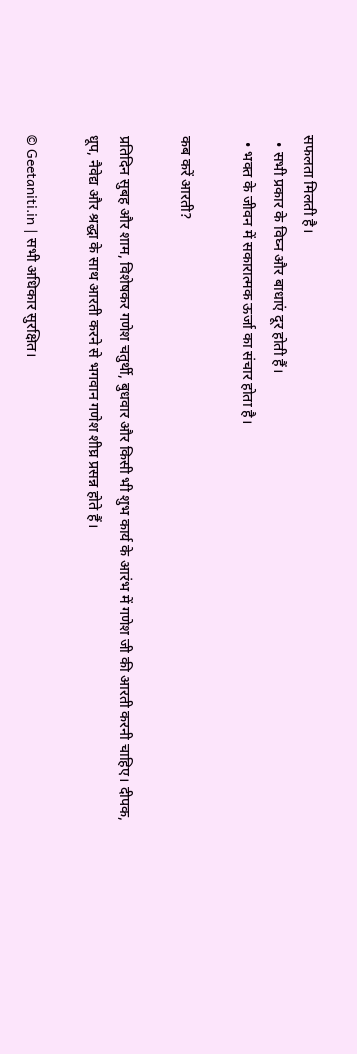सफलता मिलती है।
  • सभी प्रकार के विघ्न और बाधाएं दूर होती हैं।
  • भक्त के जीवन में सकारात्मक ऊर्जा का संचार होता है।

कब करें आरती?

प्रतिदिन सुबह और शाम, विशेषकर गणेश चतुर्थी, बुधवार और किसी भी शुभ कार्य के आरंभ में गणेश जी की आरती करनी चाहिए। दीपक, धूप, नैवेद्य और श्रद्धा के साथ आरती करने से भगवान गणेश शीघ्र प्रसन्न होते हैं।

© Geetaniti.in | सभी अधिकार सुरक्षित।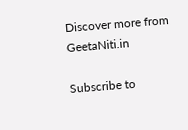Discover more from GeetaNiti.in

Subscribe to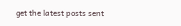get the latest posts sent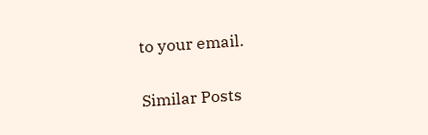to your email.

Similar Posts